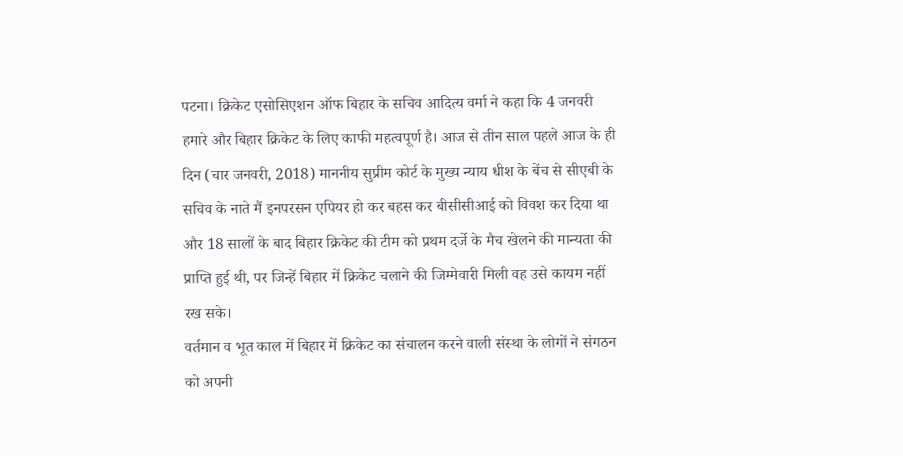पटना। क्रिकेट एसोसिएशन ऑफ बिहार के सचिव आदित्य वर्मा ने कहा कि 4 जनवरी हमारे और बिहार क्रिकेट के लिए काफी महत्वपूर्ण है। आज से तीन साल पहले आज के ही दिन (चार जनवरी, 2018) माननीय सुप्रीम कोर्ट के मुख्य न्याय धीश के बेंच से सीएबी के सचिव के नाते मैं इनपरसन एपियर हो कर बहस कर बीसीसीआई को विवश कर दिया था और 18 सालों के बाद बिहार क्रिकेट की टीम को प्रथम दर्जे के मैच खेलने की मान्यता की प्राप्ति हुई थी, पर जिन्हें बिहार में क्रिकेट चलाने की जिम्मेवारी मिली वह उसे कायम नहीं रख सके।
वर्तमान व भूत काल में बिहार में क्रिकेट का संचालन करने वाली संस्था के लोगों ने संगठन को अपनी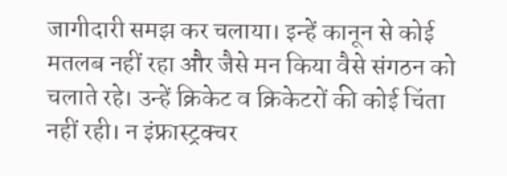जागीदारी समझ कर चलाया। इन्हें कानून से कोई मतलब नहीं रहा और जैसे मन किया वैसे संगठन को चलाते रहे। उन्हें क्रिकेट व क्रिकेटरों की कोई चिंता नहीं रही। न इंफ्रास्ट्रक्चर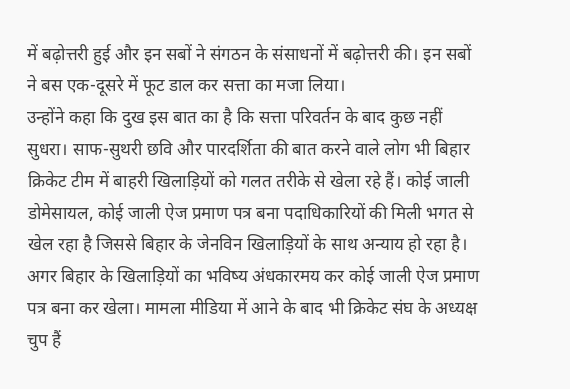में बढ़ोत्तरी हुई और इन सबों ने संगठन के संसाधनों में बढ़ोत्तरी की। इन सबों ने बस एक-दूसरे में फूट डाल कर सत्ता का मजा लिया।
उन्होंने कहा कि दुख इस बात का है कि सत्ता परिवर्तन के बाद कुछ नहीं सुधरा। साफ-सुथरी छवि और पारदर्शिता की बात करने वाले लोग भी बिहार क्रिकेट टीम में बाहरी खिलाड़ियों को गलत तरीके से खेला रहे हैं। कोई जाली डोमेसायल, कोई जाली ऐज प्रमाण पत्र बना पदाधिकारियों की मिली भगत से खेल रहा है जिससे बिहार के जेनविन खिलाड़ियों के साथ अन्याय हो रहा है। अगर बिहार के खिलाड़ियों का भविष्य अंधकारमय कर कोई जाली ऐज प्रमाण पत्र बना कर खेला। मामला मीडिया में आने के बाद भी क्रिकेट संघ के अध्यक्ष चुप हैं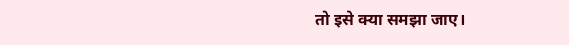तो इसे क्या समझा जाए।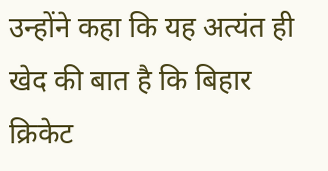उन्होंने कहा कि यह अत्यंत ही खेद की बात है कि बिहार क्रिकेट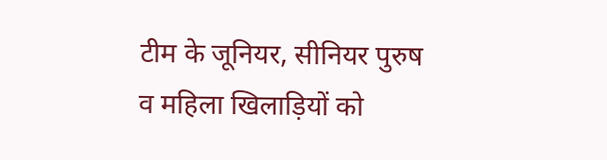टीम के जूनियर, सीनियर पुरुष व महिला खिलाड़ियों को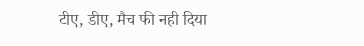टीए, डीए, मैच फी नही दिया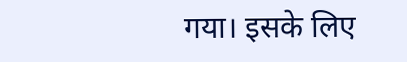गया। इसके लिए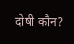दोषी कौन?